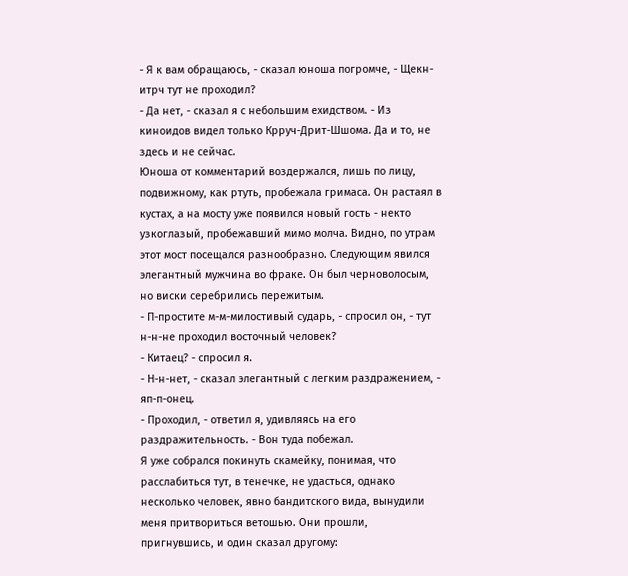- Я к вам обращаюсь, - сказал юноша погромче, - Щекн-итрч тут не проходил?
- Да нет, - сказал я с небольшим ехидством. - Из киноидов видел только Крруч-Дрит-Шшома. Да и то, не здесь и не сейчас.
Юноша от комментарий воздержался, лишь по лицу, подвижному, как ртуть, пробежала гримаса. Он растаял в кустах, а на мосту уже появился новый гость - некто узкоглазый, пробежавший мимо молча. Видно, по утрам этот мост посещался разнообразно. Следующим явился элегантный мужчина во фраке. Он был черноволосым, но виски серебрились пережитым.
- П-простите м-м-милостивый сударь, - спросил он, - тут н-н-не проходил восточный человек?
- Китаец? - спросил я.
- Н-н-нет, - сказал элегантный с легким раздражением, - яп-п-онец.
- Проходил, - ответил я, удивляясь на его раздражительность. - Вон туда побежал.
Я уже собрался покинуть скамейку, понимая, что расслабиться тут, в тенечке, не удасться, однако несколько человек, явно бандитского вида, вынудили меня притвориться ветошью. Они прошли, пригнувшись, и один сказал другому: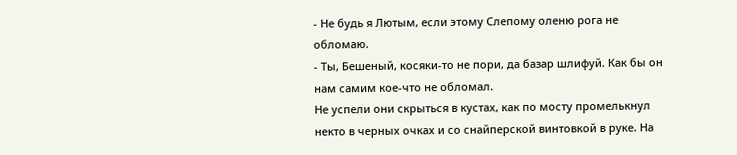- Не будь я Лютым, если этому Слепому оленю рога не обломаю.
- Ты, Бешеный, косяки-то не пори, да базар шлифуй. Как бы он нам самим кое-что не обломал.
Не успели они скрыться в кустах, как по мосту промелькнул некто в черных очках и со снайперской винтовкой в руке. На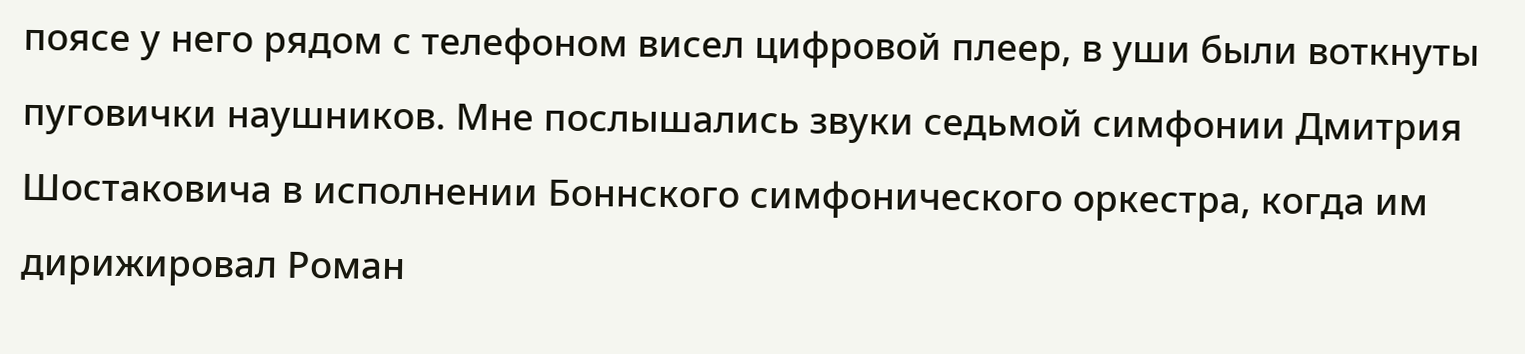поясе у него рядом с телефоном висел цифровой плеер, в уши были воткнуты пуговички наушников. Мне послышались звуки седьмой симфонии Дмитрия Шостаковича в исполнении Боннского симфонического оркестра, когда им дирижировал Роман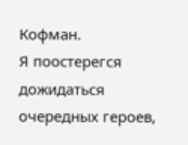Кофман.
Я поостерегся дожидаться очередных героев,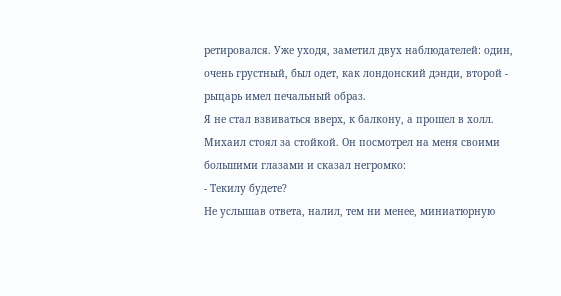ретировался. Уже уходя, заметил двух наблюдателей: один, очень грустный, был одет, как лондонский дэнди, второй - рыцарь имел печальный образ.
Я не стал взвиваться вверх, к балкону, а прошел в холл. Михаил стоял за стойкой. Он посмотрел на меня своими большими глазами и сказал негромко:
- Текилу будете?
Не услышав ответа, налил, тем ни менее, миниатюрную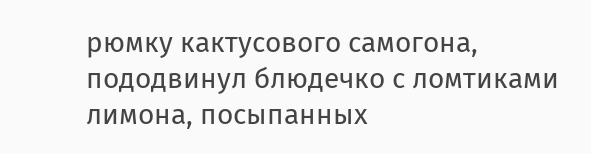рюмку кактусового самогона, пододвинул блюдечко с ломтиками лимона, посыпанных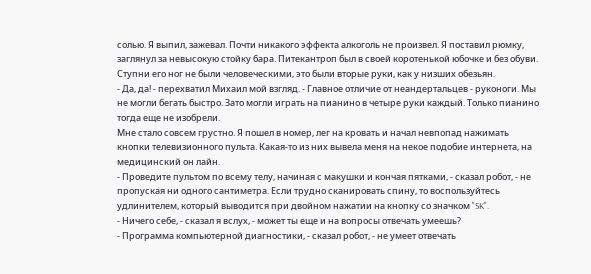солью. Я выпил, зажевал. Почти никакого эффекта алкоголь не произвел. Я поставил рюмку, заглянул за невысокую стойку бара. Питекантроп был в своей коротенькой юбочке и без обуви. Ступни его ног не были человеческими, это были вторые руки, как у низших обезьян.
- Да, да! - перехватил Михаил мой взгляд. - Главное отличие от неандертальцев - руконоги. Мы не могли бегать быстро. Зато могли играть на пианино в четыре руки каждый. Только пианино тогда еще не изобрели.
Мне стало совсем грустно. Я пошел в номер, лег на кровать и начал невпопад нажимать кнопки телевизионного пульта. Какая-то из них вывела меня на некое подобие интернета, на медицинский он лайн.
- Проведите пультом по всему телу, начиная с макушки и кончая пятками, - сказал робот, - не пропуская ни одного сантиметра. Если трудно сканировать спину, то воспользуйтесь удлинителем, который выводится при двойном нажатии на кнопку со значком "SK".
- Ничего себе, - сказал я вслух, - может ты еще и на вопросы отвечать умеешь?
- Программа компьютерной диагностики, - сказал робот, - не умеет отвечать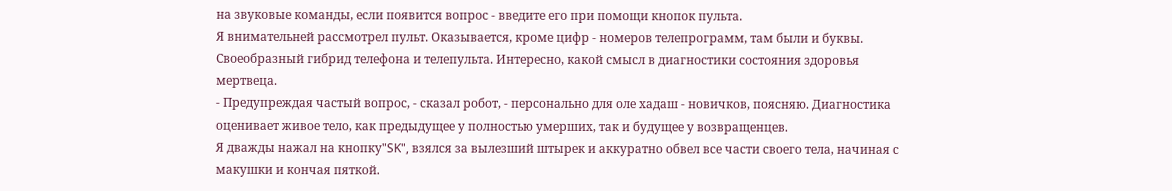на звуковые команды, если появится вопрос - введите его при помощи кнопок пульта.
Я внимательней рассмотрел пульт. Оказывается, кроме цифр - номеров телепрограмм, там были и буквы. Своеобразный гибрид телефона и телепульта. Интересно, какой смысл в диагностики состояния здоровья мертвеца.
- Предупреждая частый вопрос, - сказал робот, - персонально для оле хадаш - новичков, поясняю. Диагностика оценивает живое тело, как предыдущее у полностью умерших, так и будущее у возвращенцев.
Я дважды нажал на кнопку"SK", взялся за вылезший штырек и аккуратно обвел все части своего тела, начиная с макушки и кончая пяткой.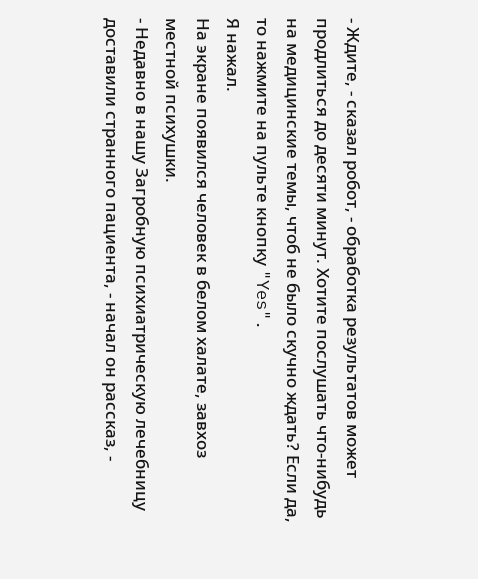- Ждите, - сказал робот, - обработка результатов может продлиться до десяти минут. Хотите послушать что-нибудь на медицинские темы, чтоб не было скучно ждать? Если да, то нажмите на пульте кнопку "Yes".
Я нажал.
На экране появился человек в белом халате, завхоз местной психушки.
- Недавно в нашу Загробную психиатрическую лечебницу доставили странного пациента, - начал он рассказ, -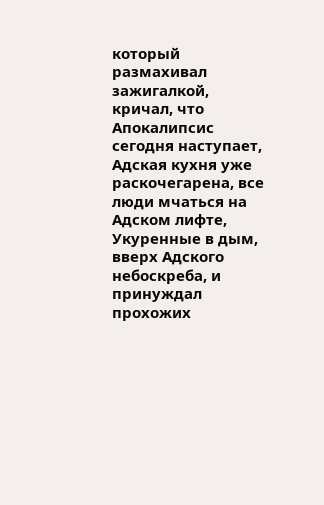который размахивал зажигалкой, кричал, что Апокалипсис сегодня наступает, Адская кухня уже раскочегарена, все люди мчаться на Адском лифте, Укуренные в дым, вверх Адского небоскреба, и принуждал прохожих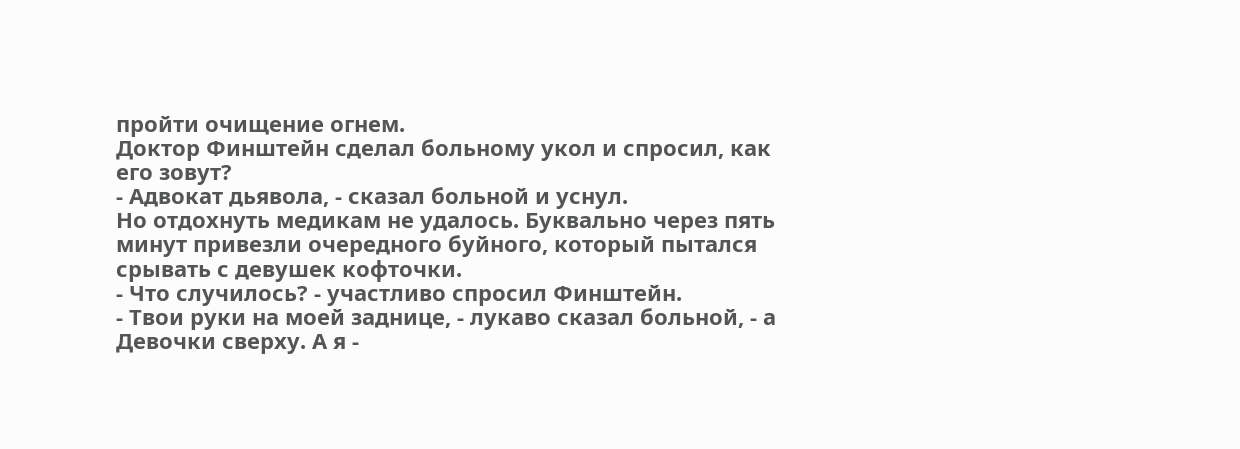пройти очищение огнем.
Доктор Финштейн сделал больному укол и спросил, как его зовут?
- Адвокат дьявола, - сказал больной и уснул.
Но отдохнуть медикам не удалось. Буквально через пять минут привезли очередного буйного, который пытался срывать с девушек кофточки.
- Что случилось? - участливо спросил Финштейн.
- Твои руки на моей заднице, - лукаво сказал больной, - а Девочки сверху. А я -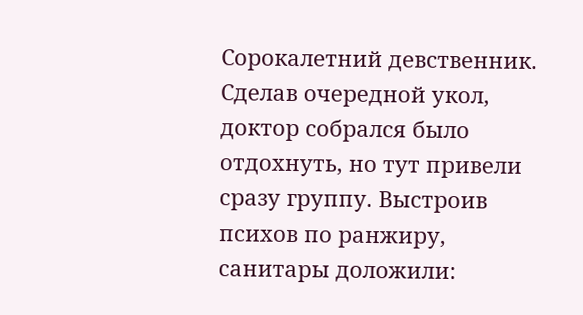Сорокалетний девственник.
Сделав очередной укол, доктор собрался было отдохнуть, но тут привели сразу группу. Выстроив психов по ранжиру, санитары доложили: